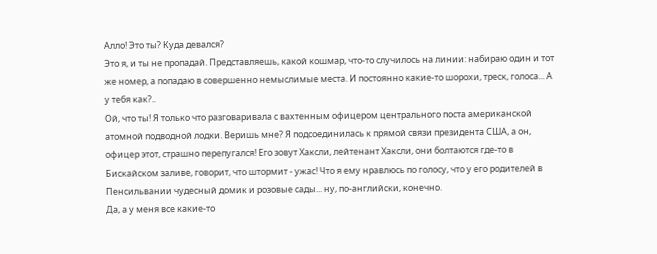Алло! Это ты? Куда девался?
Это я, и ты не пропадай. Представляешь, какой кошмар, что-то случилось на линии: набираю один и тот же номер, а попадаю в совершенно немыслимые места. И постоянно какие-то шорохи, треск, голоса... А у тебя как?..
Ой, что ты! Я только что разговаривала с вахтенным офицером центрального поста американской атомной подводной лодки. Веришь мне? Я подсоединилась к прямой связи президента США, а он, офицер этот, страшно перепугался! Его зовут Хаксли, лейтенант Хаксли, они болтаются где-то в Бискайском заливе, говорит, что штормит - ужас! Что я ему нравлюсь по голосу, что у его родителей в Пенсильвании чудесный домик и розовые сады... ну, по-английски, конечно.
Да, а у меня все какие-то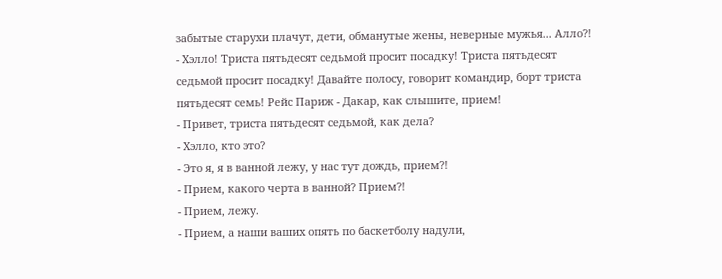забытые старухи плачут, дети, обманутые жены, неверные мужья... Алло?!
- Хэлло! Триста пятьдесят седьмой просит посадку! Триста пятьдесят седьмой просит посадку! Давайте полосу, говорит командир, борт триста пятьдесят семь! Рейс Париж - Дакар, как слышите, прием!
- Привет, триста пятьдесят седьмой, как дела?
- Хэлло, кто это?
- Это я, я в ванной лежу, у нас тут дождь, прием?!
- Прием, какого черта в ванной? Прием?!
- Прием, лежу.
- Прием, а наши ваших опять по баскетболу надули,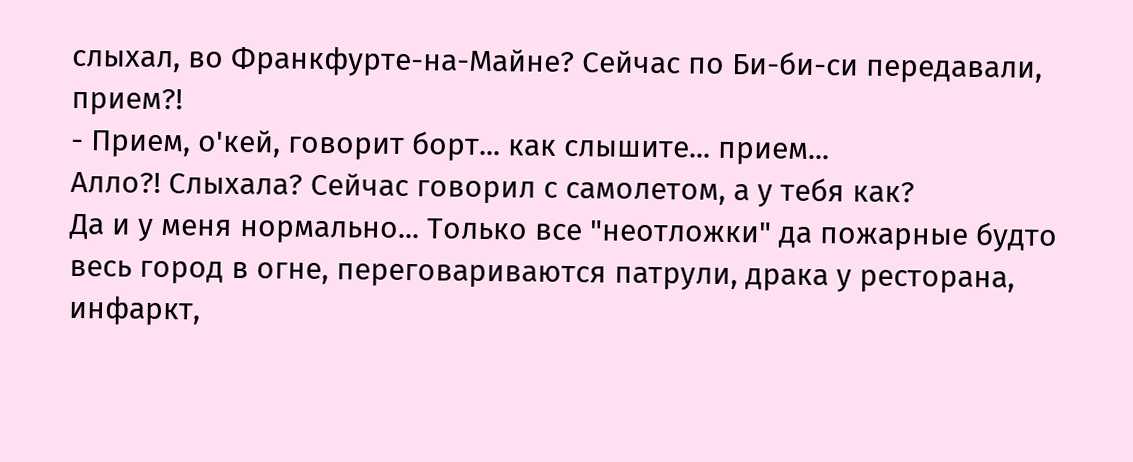слыхал, во Франкфурте-на-Майне? Сейчас по Би-би-си передавали, прием?!
- Прием, о'кей, говорит борт... как слышите... прием...
Алло?! Слыхала? Сейчас говорил с самолетом, а у тебя как?
Да и у меня нормально... Только все "неотложки" да пожарные будто весь город в огне, переговариваются патрули, драка у ресторана, инфаркт,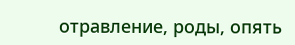отравление, роды, опять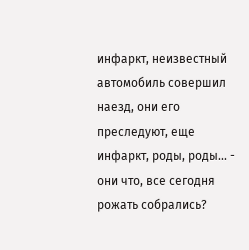инфаркт, неизвестный автомобиль совершил наезд, они его преследуют, еще инфаркт, роды, роды... - они что, все сегодня рожать собрались?